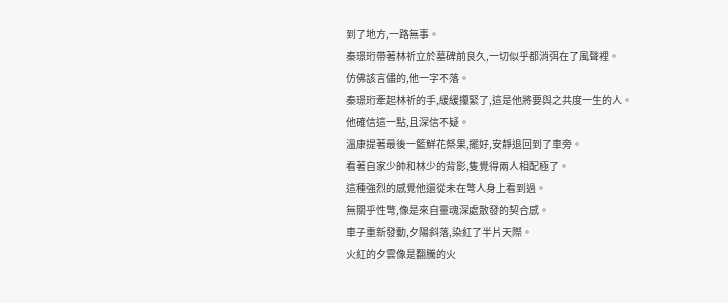到了地方,一路無事。
秦璟珩帶著林祈立於墓碑前良久,一切似乎都消弭在了風聲裡。
仿佛該言儘的,他一字不落。
秦璟珩牽起林祈的手,緩緩攥緊了,這是他將要與之共度一生的人。
他確信這一點,且深信不疑。
溫康提著最後一籃鮮花祭果,擺好,安靜退回到了車旁。
看著自家少帥和林少的背影,隻覺得兩人相配極了。
這種強烈的感覺他還從未在彆人身上看到過。
無關乎性彆,像是來自靈魂深處散發的契合感。
車子重新發動,夕陽斜落,染紅了半片天際。
火紅的夕雲像是翻騰的火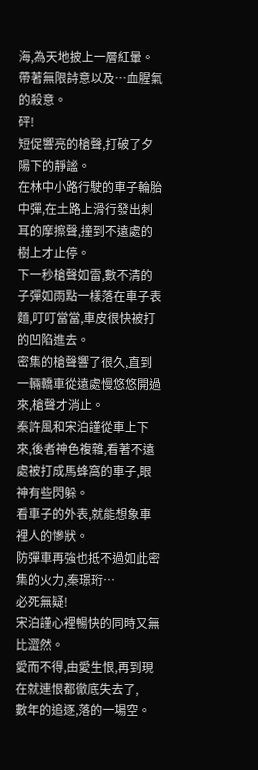海,為天地披上一層紅暈。
帶著無限詩意以及…血腥氣的殺意。
砰!
短促響亮的槍聲,打破了夕陽下的靜謐。
在林中小路行駛的車子輪胎中彈,在土路上滑行發出刺耳的摩擦聲,撞到不遠處的樹上才止停。
下一秒槍聲如雷,數不清的子彈如雨點一樣落在車子表麵,叮叮當當,車皮很快被打的凹陷進去。
密集的槍聲響了很久,直到一輛轎車從遠處慢悠悠開過來,槍聲才消止。
秦許風和宋泊謹從車上下來,後者神色複雜,看著不遠處被打成馬蜂窩的車子,眼神有些閃躲。
看車子的外表,就能想象車裡人的慘狀。
防彈車再強也抵不過如此密集的火力,秦璟珩…
必死無疑!
宋泊謹心裡暢快的同時又無比澀然。
愛而不得,由愛生恨,再到現在就連恨都徹底失去了,
數年的追逐,落的一場空。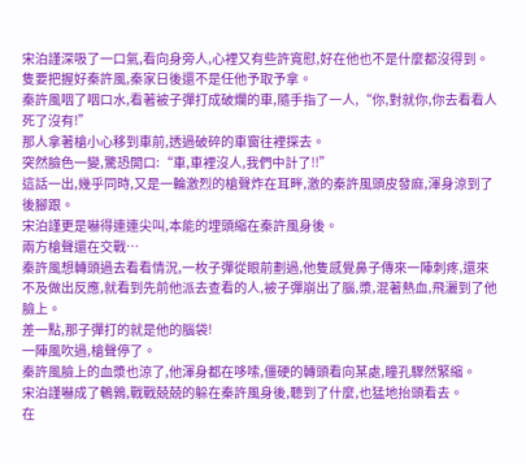宋泊謹深吸了一口氣,看向身旁人,心裡又有些許寬慰,好在他也不是什麼都沒得到。
隻要把握好秦許風,秦家日後還不是任他予取予拿。
秦許風咽了咽口水,看著被子彈打成破爛的車,隨手指了一人,“你,對就你,你去看看人死了沒有!”
那人拿著槍小心移到車前,透過破碎的車窗往裡探去。
突然臉色一變,驚恐開口:“車,車裡沒人,我們中計了!!”
這話一出,幾乎同時,又是一輪激烈的槍聲炸在耳畔,激的秦許風頭皮發麻,渾身涼到了後腳跟。
宋泊謹更是嚇得連連尖叫,本能的埋頭縮在秦許風身後。
兩方槍聲還在交戰…
秦許風想轉頭過去看看情況,一枚子彈從眼前劃過,他隻感覺鼻子傳來一陣刺疼,還來不及做出反應,就看到先前他派去查看的人,被子彈崩出了腦,漿,混著熱血,飛灑到了他臉上。
差一點,那子彈打的就是他的腦袋!
一陣風吹過,槍聲停了。
秦許風臉上的血漿也涼了,他渾身都在哆嗦,僵硬的轉頭看向某處,瞳孔驟然緊縮。
宋泊謹嚇成了鵪鶉,戰戰兢兢的躲在秦許風身後,聽到了什麼,也猛地抬頭看去。
在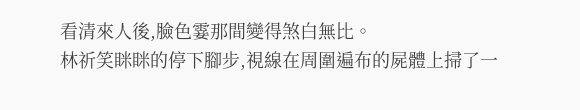看清來人後,臉色霎那間變得煞白無比。
林祈笑眯眯的停下腳步,視線在周圍遍布的屍體上掃了一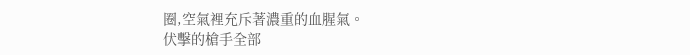圈,空氣裡充斥著濃重的血腥氣。
伏擊的槍手全部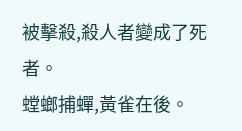被擊殺,殺人者變成了死者。
螳螂捕蟬,黃雀在後。